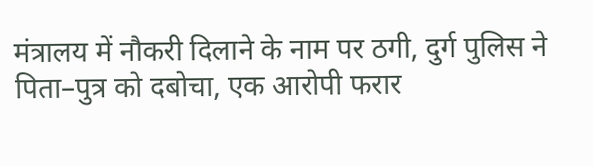मंत्रालय में नौकरी दिलाने के नाम पर ठगी, दुर्ग पुलिस ने पिता–पुत्र को दबोचा, एक आरोपी फरार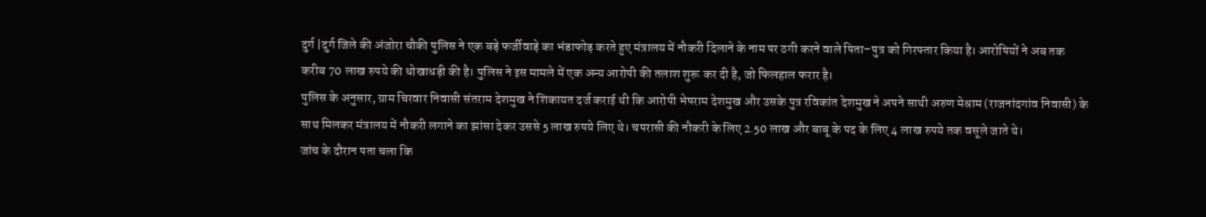दुर्ग |दुर्ग जिले की अंजोरा चौकी पुलिस ने एक बड़े फर्जीवाड़े का भंडाफोड़ करते हुए मंत्रालय में नौकरी दिलाने के नाम पर ठगी करने वाले पिता–पुत्र को गिरफ्तार किया है। आरोपियों ने अब तक करीब 70 लाख रुपये की धोखाधड़ी की है। पुलिस ने इस मामले में एक अन्य आरोपी की तलाश शुरू कर दी है, जो फिलहाल फरार है।
पुलिस के अनुसार, ग्राम चिरवार निवासी संतराम देशमुख ने शिकायत दर्ज कराई थी कि आरोपी भेषराम देशमुख और उसके पुत्र रविकांत देशमुख ने अपने साथी अरुण मेश्राम (राजनांदगांव निवासी) के साथ मिलकर मंत्रालय में नौकरी लगाने का झांसा देकर उससे 5 लाख रुपये लिए थे। चपरासी की नौकरी के लिए 2.50 लाख और बाबू के पद के लिए 4 लाख रुपये तक वसूले जाते थे।
जांच के दौरान पता चला कि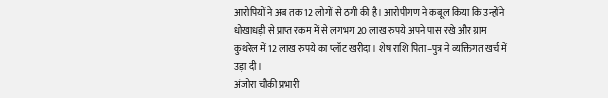आरोपियों ने अब तक 12 लोगों से ठगी की है। आरोपीगण ने कबूल किया कि उन्होंने धोखाधड़ी से प्राप्त रकम में से लगभग 20 लाख रुपये अपने पास रखे और ग्राम कुथरेल में 12 लाख रुपये का प्लॉट खरीदा। शेष राशि पिता–पुत्र ने व्यक्तिगत खर्च में उड़ा दी।
अंजोरा चौकी प्रभारी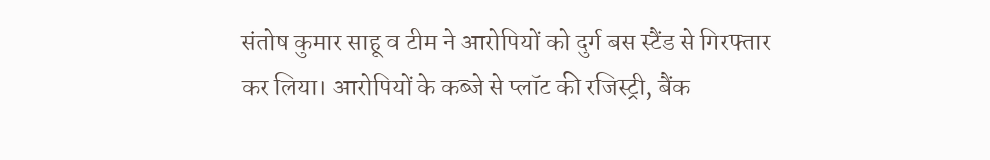संतोष कुमार साहू व टीम ने आरोपियों को दुर्ग बस स्टैंड से गिरफ्तार कर लिया। आरोपियों के कब्जे से प्लॉट की रजिस्ट्री, बैंक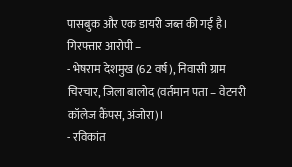पासबुक और एक डायरी जब्त की गई है।
गिरफ्तार आरोपी –
- भेषराम देशमुख (62 वर्ष), निवासी ग्राम चिरचार, जिला बालोद (वर्तमान पता – वेटनरी कॉलेज कैंपस, अंजोरा)।
- रविकांत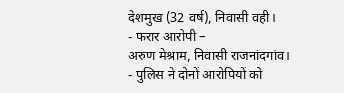देशमुख (32 वर्ष), निवासी वही।
- फरार आरोपी –
अरुण मेश्राम, निवासी राजनांदगांव। - पुलिस ने दोनों आरोपियों को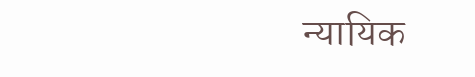न्यायिक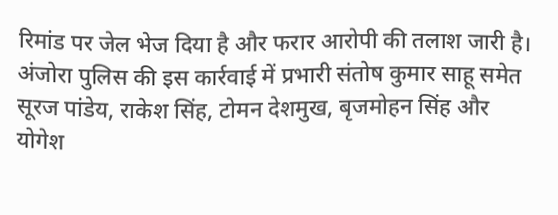रिमांड पर जेल भेज दिया है और फरार आरोपी की तलाश जारी है।
अंजोरा पुलिस की इस कार्रवाई में प्रभारी संतोष कुमार साहू समेत सूरज पांडेय, राकेश सिंह, टोमन देशमुख, बृजमोहन सिंह और योगेश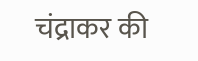चंद्राकर की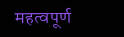महत्वपूर्ण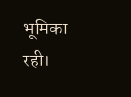भूमिका रही।